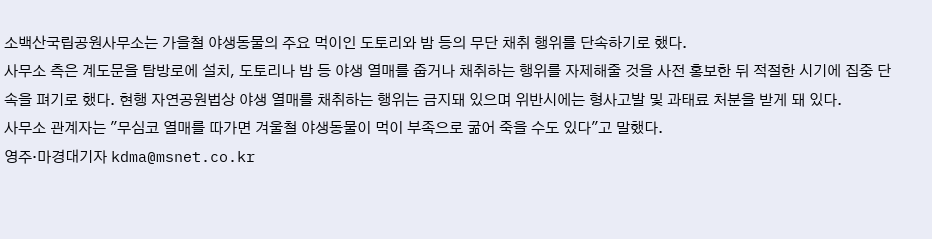소백산국립공원사무소는 가을철 야생동물의 주요 먹이인 도토리와 밤 등의 무단 채취 행위를 단속하기로 했다.
사무소 측은 계도문을 탐방로에 설치, 도토리나 밤 등 야생 열매를 줍거나 채취하는 행위를 자제해줄 것을 사전 홍보한 뒤 적절한 시기에 집중 단속을 펴기로 했다. 현행 자연공원법상 야생 열매를 채취하는 행위는 금지돼 있으며 위반시에는 형사고발 및 과태료 처분을 받게 돼 있다.
사무소 관계자는 "무심코 열매를 따가면 겨울철 야생동물이 먹이 부족으로 굶어 죽을 수도 있다"고 말했다.
영주·마경대기자 kdma@msnet.co.kr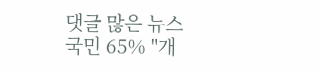댓글 많은 뉴스
국민 65% "개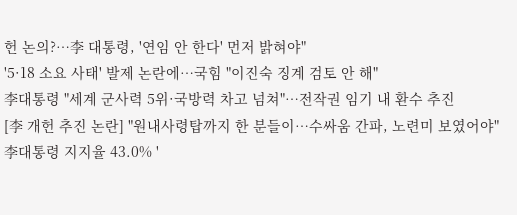헌 논의?…李 대통령, '연임 안 한다' 먼저 밝혀야"
'5·18 소요 사태' 발제 논란에…국힘 "이진숙 징계 검토 안 해"
李대통령 "세계 군사력 5위·국방력 차고 넘쳐"…전작권 임기 내 환수 추진
[李 개헌 추진 논란] "원내사령탑까지 한 분들이…수싸움 간파, 노련미 보였어야"
李대통령 지지율 43.0% '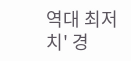역대 최저치' 경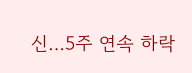신…5주 연속 하락